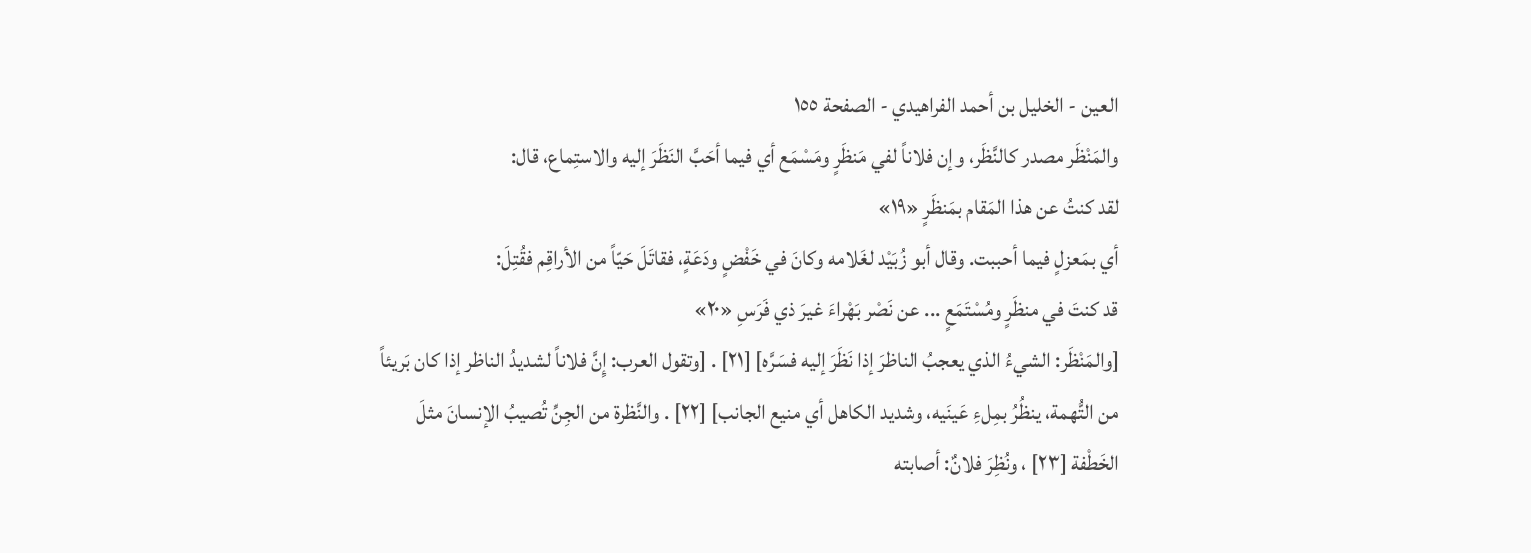العين - الخليل بن أحمد الفراهيدي - الصفحة ١٥٥
والمَنْظَر مصدر كالنَّظَر، وإن فلاناً لفي مَنظَرٍ ومَسْمَع أي فيما أحَبَّ النَظَرَ إليه والاستِماع، قال:
لقد كنتُ عن هذا المَقام بمَنظَرٍ «١٩»
أي بمَعزلٍ فيما أحببت. وقال أبو زُبَيْد لغَلامه وكانَ في خَفْضٍ ودَعَةٍ، فقاتَلَ حَيّاً من الأراقِم فقُتِلَ:
قد كنتَ في منظَرٍ ومُسْتَمَعٍ ... عن نَصْر بَهْراءَ غيرَ ذي فَرَسِ «٢٠»
[والمَنْظَر: الشيءُ الذي يعجبُ الناظرَ إذا نَظَرَ إليه فسَرَّه] [٢١] . [وتقول العرب: إِنَّ فلاناً لشديدُ الناظر إذا كان بَريئاً من التُّهمة، ينظُرُ بمِلءِ عَينَيه، وشديد الكاهل أي منيع الجانب] [٢٢] . والنَّظرة من الجِنِّ تُصيبُ الإنسانَ مثلَ الخَطْفة [٢٣] ، ونُظِرَ فلانٌ: أصابته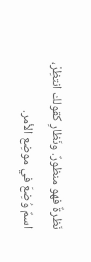نَظرةٌ فهو منظورٌ. ونَظارِ كقولك انتظِرْ، اسمٌ وُضِعَ في موضِع الأمر.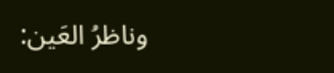وناظرُ العَين: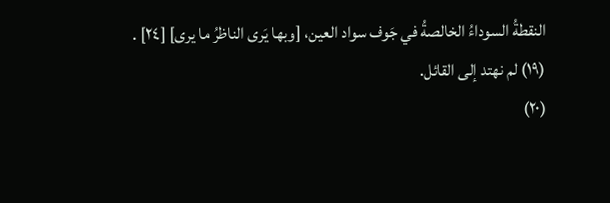النقطةُ السوداءُ الخالصةُ في جَوف سواد العين، [وبها يَرى الناظرُ ما يرى] [٢٤] .
(١٩) لم نهتد إلى القائل.
(٢٠)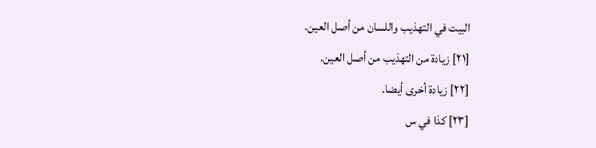البيت في التهذيب واللسان من أصل العين.
[٢١] زيادة من التهذيب من أصل العين.
[٢٢] زيادة أخرى أيضا.
[٢٣] كذا في س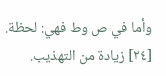وأما في ص وط فهي: لحظة.
[٢٤] زيادة من التهذيب.